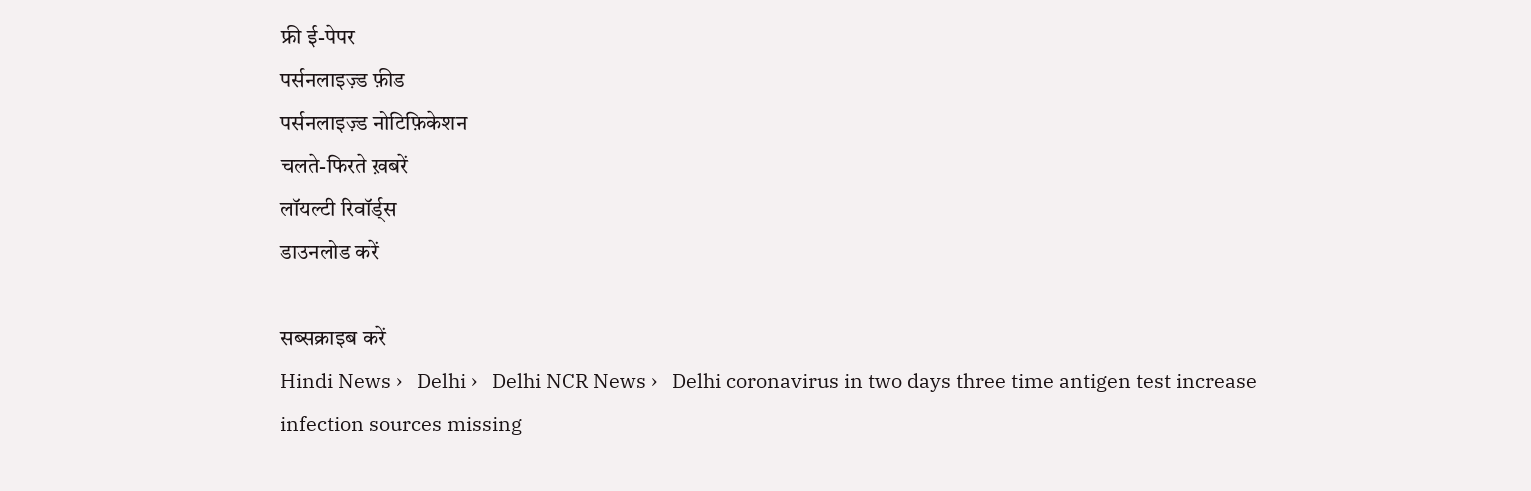फ्री ई-पेपर
पर्सनलाइज़्ड फ़ीड
पर्सनलाइज़्ड नोटिफ़िकेशन
चलते-फिरते ख़बरें
लॉयल्टी रिवॉर्ड्स
डाउनलोड करें

सब्सक्राइब करें
Hindi News ›   Delhi ›   Delhi NCR News ›   Delhi coronavirus in two days three time antigen test increase infection sources missing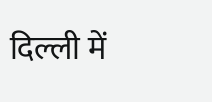दिल्ली में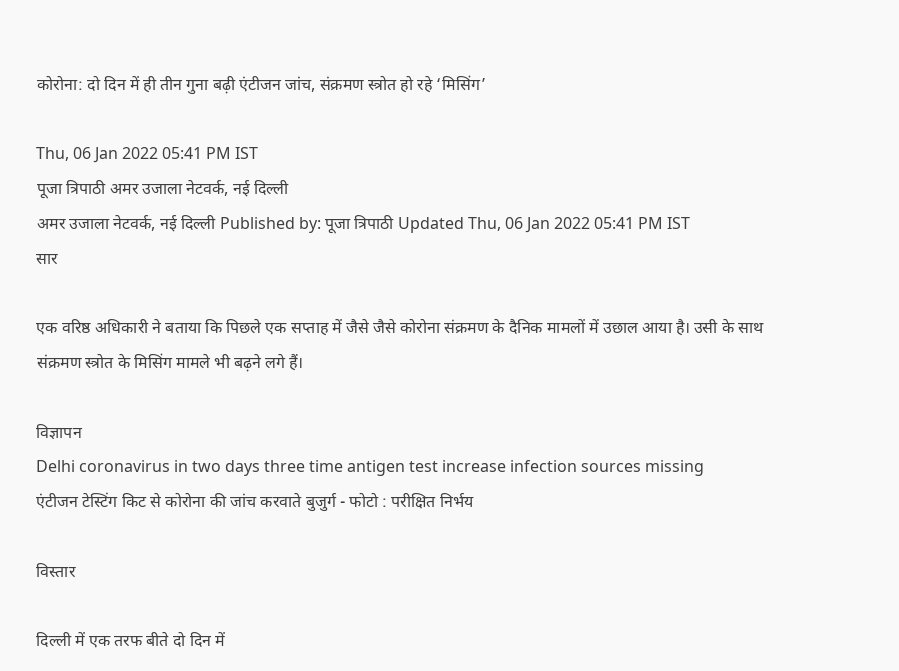कोरोना: दो दिन में ही तीन गुना बढ़ी एंटीजन जांच, संक्रमण स्त्रोत हो रहे ‘मिसिंग’

Thu, 06 Jan 2022 05:41 PM IST
पूजा त्रिपाठी अमर उजाला नेटवर्क, नई दिल्ली
अमर उजाला नेटवर्क, नई दिल्ली Published by: पूजा त्रिपाठी Updated Thu, 06 Jan 2022 05:41 PM IST
सार

एक वरिष्ठ अधिकारी ने बताया कि पिछले एक सप्ताह में जैसे जैसे कोरोना संक्रमण के दैनिक मामलों में उछाल आया है। उसी के साथ संक्रमण स्त्रोत के मिसिंग मामले भी बढ़ने लगे हैं।

विज्ञापन
Delhi coronavirus in two days three time antigen test increase infection sources missing
एंटीजन टेस्टिंग किट से कोरोना की जांच करवाते बुजुर्ग - फोटो : परीक्षित निर्भय

विस्तार

दिल्ली में एक तरफ बीते दो दिन में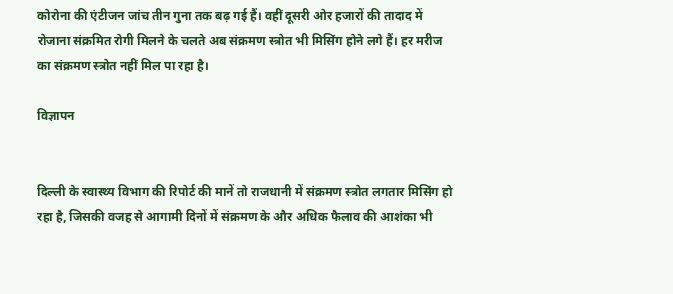कोरोना की एंटीजन जांच तीन गुना तक बढ़ गई हैं। वहीं दूसरी ओर हजारों की तादाद में रोजाना संक्रमित रोगी मिलने के चलते अब संक्रमण स्त्रोत भी मिसिंग होने लगे हैं। हर मरीज का संक्रमण स्त्रोत नहीं मिल पा रहा है।

विज्ञापन


दिल्ली के स्वास्थ्य विभाग की रिपोर्ट की मानें तो राजधानी में संक्रमण स्त्रोत लगतार मिसिंग हो रहा है, जिसकी वजह से आगामी दिनों में संक्रमण के और अधिक फैलाव की आशंका भी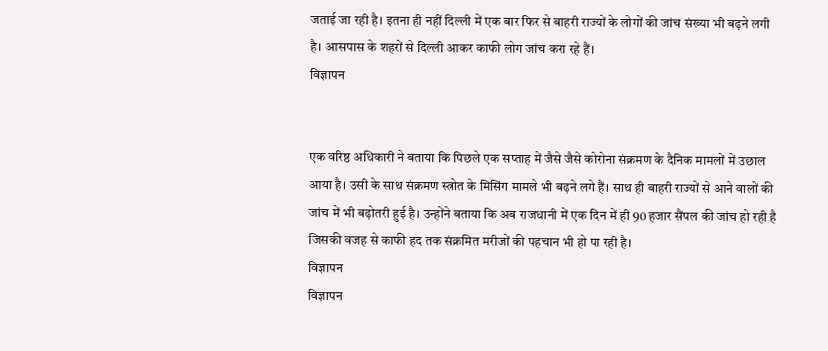जताई जा रही है। इतना ही नहीं दिल्ली में एक बार फिर से बाहरी राज्यों के लोगों की जांच संख्या भी बढ़ने लगी है। आसपास के शहरों से दिल्ली आकर काफी लोग जांच करा रहे हैं।
विज्ञापन


एक वरिष्ठ अधिकारी ने बताया कि पिछले एक सप्ताह में जैसे जैसे कोरोना संक्रमण के दैनिक मामलों में उछाल आया है। उसी के साथ संक्रमण स्त्रोत के मिसिंग मामले भी बढ़ने लगे हैं। साथ ही बाहरी राज्यों से आने वालों की जांच में भी बढ़ोतरी हुई है। उन्होंने बताया कि अब राजधानी में एक दिन में ही 90 हजार सैंपल की जांच हो रही है जिसकी वजह से काफी हद तक संक्रमित मरीजों की पहचान भी हो पा रही है।
विज्ञापन
विज्ञापन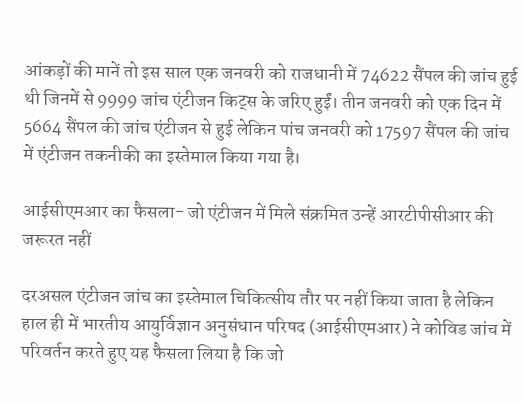आंकड़ों की मानें तो इस साल एक जनवरी को राजधानी में 74622 सैंपल की जांच हुई थी जिनमें से 9999 जांच एंटीजन किट्स के जरिए हुईं। तीन जनवरी को एक दिन में 5664 सैंपल की जांच एंटीजन से हुई लेकिन पांच जनवरी को 17597 सैंपल की जांच में एंटीजन तकनीकी का इस्तेमाल किया गया है।

आईसीएमआर का फैसला- जो एंटीजन में मिले संक्रमित उन्हें आरटीपीसीआर की जरूरत नहीं

दरअसल एंटीजन जांच का इस्तेमाल चिकित्सीय तौर पर नहीं किया जाता है लेकिन हाल ही में भारतीय आयुर्विज्ञान अनुसंधान परिषद (आईसीएमआर) ने कोविड जांच में परिवर्तन करते हुए यह फैसला लिया है कि जो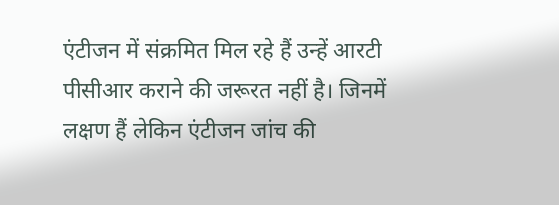एंटीजन में संक्रमित मिल रहे हैं उन्हें आरटी पीसीआर कराने की जरूरत नहीं है। जिनमें लक्षण हैं लेकिन एंटीजन जांच की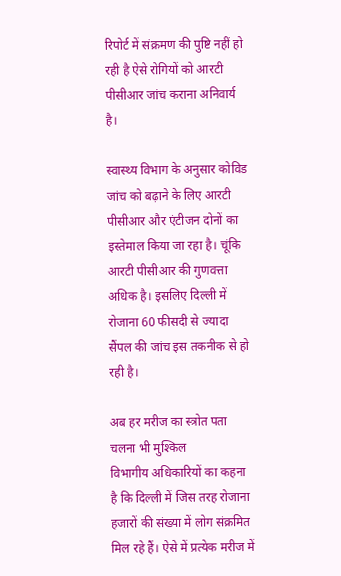रिपोर्ट में संक्रमण की पुष्टि नहीं हो रही है ऐसे रोगियों को आरटी पीसीआर जांच कराना अनिवार्य है।

स्वास्थ्य विभाग के अनुसार कोविड जांच को बढ़ाने के लिए आरटी पीसीआर और एंटीजन दोनों का इस्तेमाल किया जा रहा है। चूंकि आरटी पीसीआर की गुणवत्ता अधिक है। इसलिए दिल्ली में रोजाना 60 फीसदी से ज्यादा सैंपल की जांच इस तकनीक से हो रही है।

अब हर मरीज का स्त्रोत पता चलना भी मुश्किल
विभागीय अधिकारियों का कहना है कि दिल्ली में जिस तरह रोजाना हजारों की संख्या में लोग संक्रमित मिल रहे हैं। ऐसे में प्रत्येक मरीज में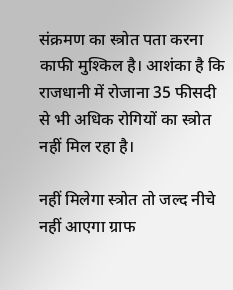संक्रमण का स्त्रोत पता करना काफी मुश्किल है। आशंका है कि राजधानी में रोजाना 35 फीसदी से भी अधिक रोगियों का स्त्रोत नहीं मिल रहा है।

नहीं मिलेगा स्त्रोत तो जल्द नीचे नहीं आएगा ग्राफ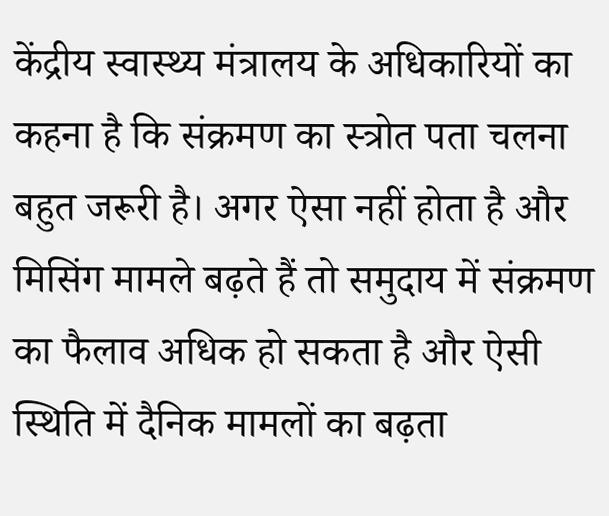केंद्रीय स्वास्थ्य मंत्रालय के अधिकारियों का कहना है कि संक्रमण का स्त्रोत पता चलना बहुत जरूरी है। अगर ऐसा नहीं होता है और मिसिंग मामले बढ़ते हैं तो समुदाय में संक्रमण का फैलाव अधिक हो सकता है और ऐसी स्थिति में दैनिक मामलों का बढ़ता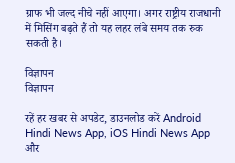ग्राफ भी जल्द नीचे नहीं आएगा। अगर राष्ट्रीय राजधानी में मिसिंग बढ़ते हैं तो यह लहर लंबे समय तक रुक सकती है।

विज्ञापन
विज्ञापन

रहें हर खबर से अपडेट, डाउनलोड करें Android Hindi News App, iOS Hindi News App और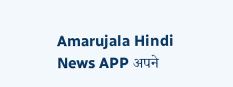Amarujala Hindi News APP अपने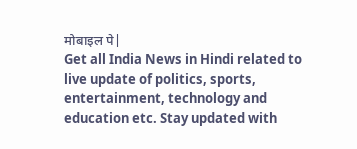मोबाइल पे|
Get all India News in Hindi related to live update of politics, sports, entertainment, technology and education etc. Stay updated with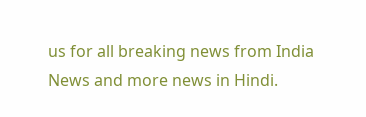us for all breaking news from India News and more news in Hindi.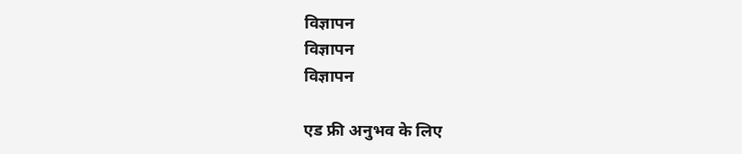विज्ञापन
विज्ञापन
विज्ञापन

एड फ्री अनुभव के लिए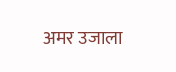अमर उजाला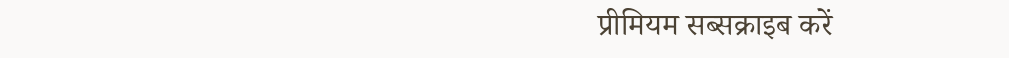प्रीमियम सब्सक्राइब करें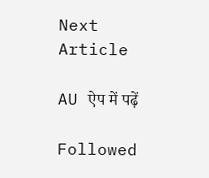Next Article

AU ऐप में पढ़ें

Followed